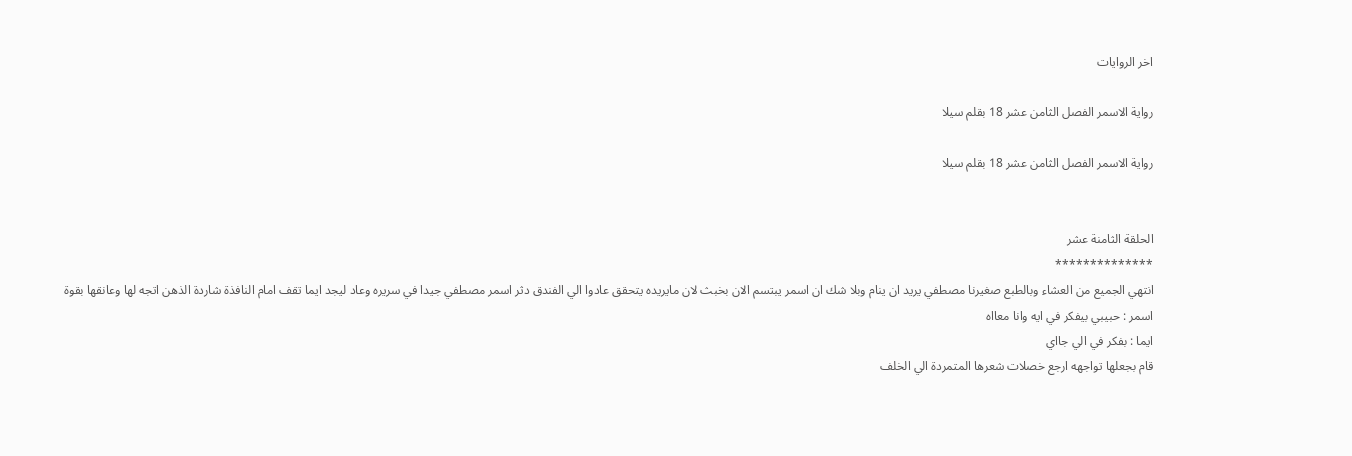اخر الروايات

رواية الاسمر الفصل الثامن عشر 18 بقلم سيلا

رواية الاسمر الفصل الثامن عشر 18 بقلم سيلا


الحلقة الثامنة عشر
**************
انتهي الجميع من العشاء وبالطبع صغيرنا مصطفي يريد ان ينام وبلا شك ان اسمر يبتسم الان بخبث لان مايريده يتحقق عادوا الي الفندق دثر اسمر مصطفي جيدا في سريره وعاد ليجد ايما تقف امام النافذة شاردة الذهن اتجه لها وعانقها بقوة
اسمر : حبيبي بيفكر في ايه وانا معااه
ايما : بفكر في الي جااي
قام بجعلها تواجهه ارجع خصلات شعرها المتمردة الي الخلف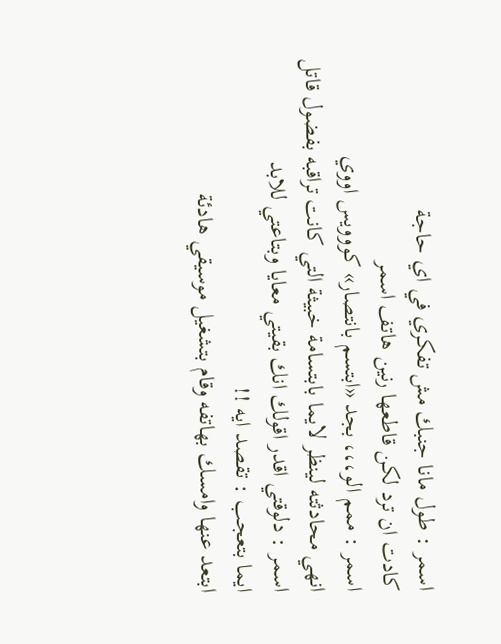اسمر : طول مانا جنبك مش تفكري في اي حاجة
كادت ان ترد لكن قاطعها رنين هاتف اسمر
اسمر : ممم الو،،، بجد «ابتسم بانتصار» كووويس اووي
انهي محادثته لينظر لايما بابتسامة خبيثة التي كانت تراقبه بفضول قاتل
اسمر : دلوقتي اقدر اقولك انك بقيتي معايا وبتاعتي للابد
ايما بتعجب : تقصد ايه !!
ابتعد عنها وامسك بهاتفه وقام بتشغيل موسيقي هادئة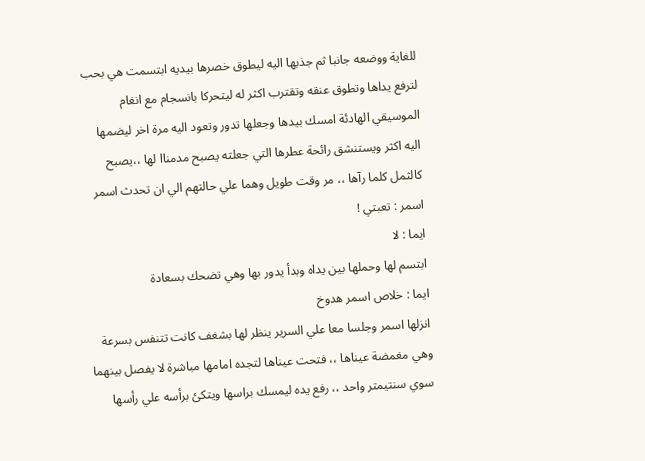للغاية ووضعه جانبا ثم جذبها اليه ليطوق خصرها بيديه ابتسمت هي بحب لترفع يداها وتطوق عنقه وتقترب اكثر له ليتحركا بانسجام مع انغام الموسيقي الهادئة امسك بيدها وجعلها تدور وتعود اليه مرة اخر ليضمها اليه اكثر ويستنشق رائحة عطرها التي جعلته يصبح مدمناا لها ،،يصبح كالثمل كلما رآها ،، مر وقت طويل وهما علي حالتهم الي ان تحدث اسمر
اسمر : تعبتي !
ايما : لا
ابتسم لها وحملها بين يداه وبدأ يدور بها وهي تضحك بسعادة
ايما : خلاص اسمر هدوخ
انزلها اسمر وجلسا معا علي السرير ينظر لها بشغف كانت تتنفس بسرعة وهي مغمضة عيناها ،، فتحت عيناها لتجده امامها مباشرة لا يفصل بينهما سوي سنتيمتر واحد ،، رفع يده ليمسك براسها ويتكئ برأسه علي رأسها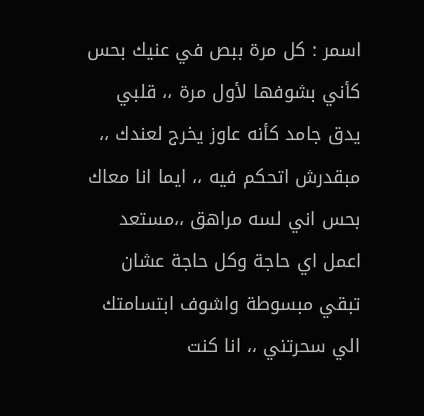اسمر : كل مرة ببص في عنيك بحس كأني بشوفها لأول مرة ،، قلبي يدق جامد كأنه عاوز يخرج لعندك ،، مبقدرش اتحكم فيه ،، ايما انا معاك بحس اني لسه مراهق ،،مستعد اعمل اي حاجة وكل حاجة عشان تبقي مبسوطة واشوف ابتسامتك الي سحرتني ،، انا كنت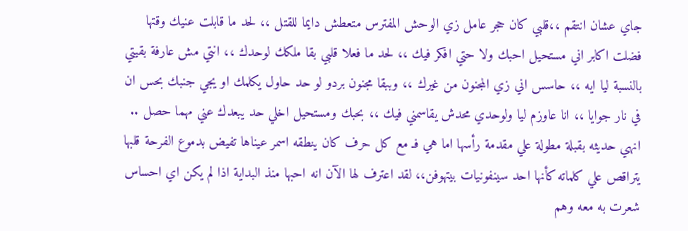جاي عشان انتقم ،،قلبي كان حجر عامل زي الوحش المفترس متعطش دايما للقتل ،، لحد ما قابلت عنيك وقتها فضلت اكابر اني مستحيل احبك ولا حتي افكر فيك ،، لحد ما فعلا قلبي بقا ملكك لوحدك ،، انتي مش عارفة بقيتي بالنسبة ليا ايه ،، حاسس اني زي المجنون من غيرك ،، وببقا مجنون بردو لو حد حاول يكلمك او يجي جنبك بحس ان في نار جوايا ،، انا عاوزم ليا ولوحدي محدش يقاسمني فيك ،، بحبك ومستحيل اخلي حد يبعدك عني مهما حصل ..
انهي حديثه بقبلة مطولة علي مقدمة رأسها اما هي فـ مع كل حرف كان ينطقه اسمر عيناها تفيض بدموع الفرحة قلبها يتراقص علي كلماته كأنها احد سينفونيات بيتهوفن،، لقد اعترف لها الآن انه احبها منذ البداية اذا لم يكن اي احساس شعرت به معه وهم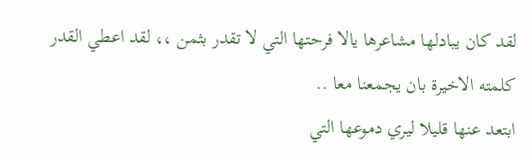لقد كان يبادلها مشاعرها يالا فرحتها التي لا تقدر بثمن ،، لقد اعطي القدر كلمته الاخيرة بان يجمعنا معا ..
ابتعد عنها قليلا ليري دموعها التي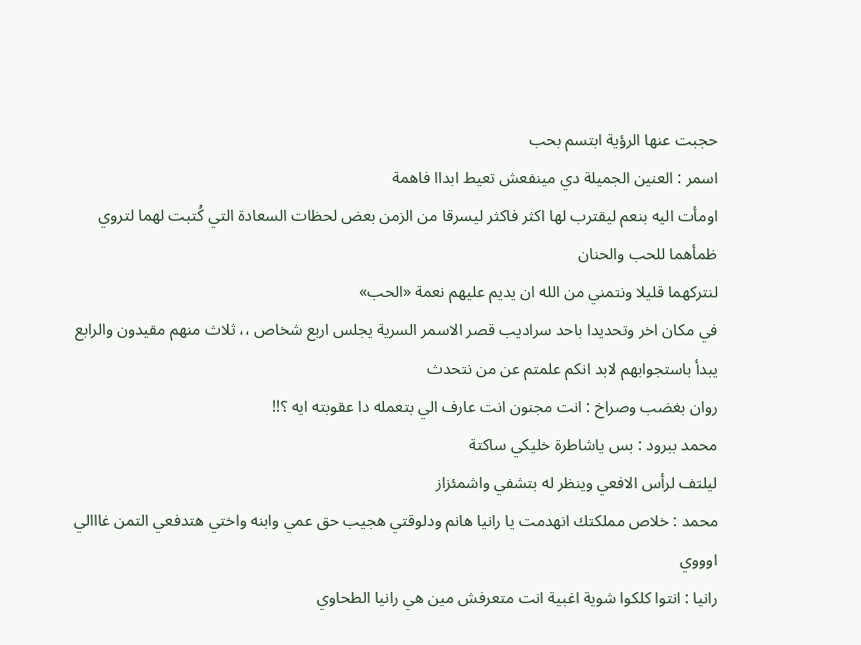حجبت عنها الرؤية ابتسم بحب
اسمر : العنين الجميلة دي مينفعش تعيط ابداا فاهمة
اومأت اليه بنعم ليقترب لها اكثر فاكثر ليسرقا من الزمن بعض لحظات السعادة التي كُتبت لهما لتروي ظمأهما للحب والحنان
لنتركهما قليلا ونتمني من الله ان يديم عليهم نعمة «الحب»
في مكان اخر وتحديدا باحد سراديب قصر الاسمر السرية يجلس اربع شخاص ،، ثلاث منهم مقيدون والرابع يبدأ باستجوابهم لابد انكم علمتم عن من نتحدث
روان بغضب وصراخ : انت مجنون انت عارف الي بتعمله دا عقوبته ايه ؟!!
محمد ببرود : بس ياشاطرة خليكي ساكتة
ليلتف لرأس الافعي وينظر له بتشفي واشمئزاز
محمد : خلاص مملكتك انهدمت يا رانيا هانم ودلوقتي هجيب حق عمي وابنه واختي هتدفعي التمن غااالي اوووي
رانيا : انتوا كلكوا شوية اغبية انت متعرفش مين هي رانيا الطحاوي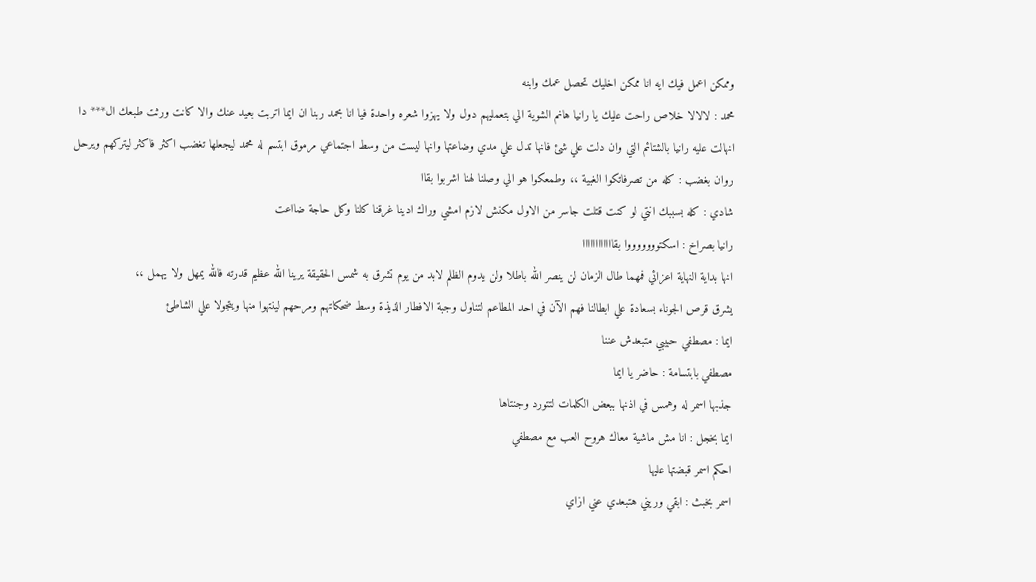وممكن اعمل فيك ايه انا ممكن اخليك تحصل عمك وابنه
محمد : لالالا خلاص راحت عليك يا رانيا هانم الشوية الي بتعمليهم دول ولا يهزوا شعره واحدة فيا انا بحمد ربنا ان ايما اتربت بعيد عنك والا كانت ورثت طبعك ال*** دا
انهالت عليه رانيا بالشتائم التي وان دلت علي شئ فانها تدل علي مدي وضاعتها وانها ليست من وسط اجتماعي مرموق ابتسم له محمد ليجعلها تغضب اكثر فاكثر ليتركهم ويرحل
روان بغضب : كله من تصرفاتكوا الغبية ،، وطمعكوا هو الي وصلنا لهنا اشربوا بقاا
شادي : كله بسببك انتي لو كنت قتلت جاسر من الاول مكنش لازم امشي وراك ادينا غرقنا كلنا وكل حاجة ضااعت
رانيا بصراخ : اسكتوووووووا بقاااااااااااا
انها بداية النهاية اعزائي فمهما طال الزمان لن ينصر الله باطلا ولن يدوم الظلم لابد من يوم تشرق به شمس الحقيقة يرينا الله عظيم قدرته فالله يمهل ولا يهمل ،،
يشرق قرص الجوناء بسعادة علي ابطالنا فهم الآن في احد المطاعم لتناول وجبة الافطار الذيذة وسط ضحكاتهم ومرحهم لينتهوا منها ويتجولا علي الشاطئ
ايما : مصطفي حبيبي متبعدش عننا
مصطفي بابتسامة : حاضر يا ايما
جذبها اسمر له وهمس في اذنها ببعض الكلمات لتتورد وجنتاها
ايما بخجل : انا مش ماشية معاك هروح العب مع مصطفي
احكم اسمر قبضتها عليها
اسمر بخبث : ابقي وريني هتبعدي عني ازاي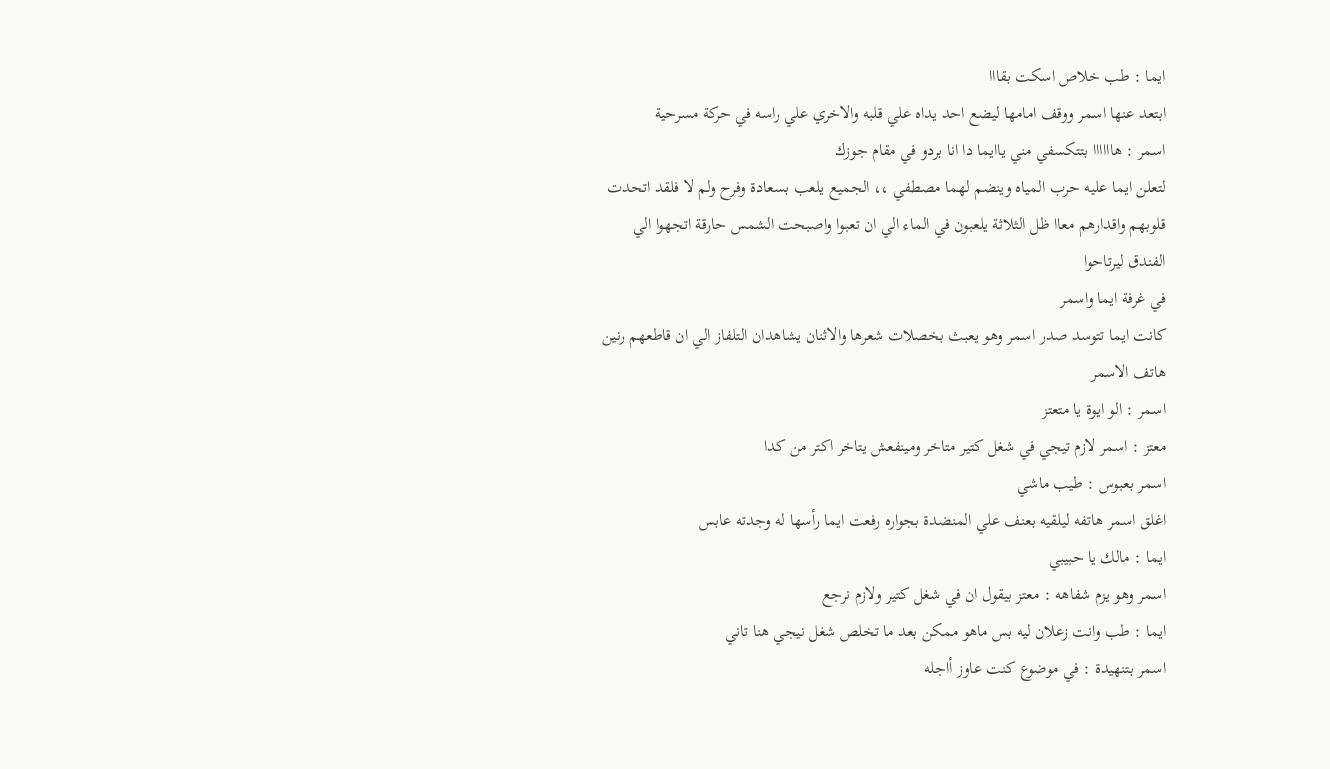ايما : طب خلاص اسكت بقااا
ابتعد عنها اسمر ووقف امامها ليضع احد يداه علي قلبه والاخري علي راسه في حركة مسرحية
اسمر : هاااااا بتتكسفي مني ياايما دا انا بردو في مقام جوزك
لتعلن ايما عليه حرب المياه وينضم لهما مصطفي ،، الجميع يلعب بسعادة وفرح ولم لا فلقد اتحدت قلوبهم واقدارهم معاا ظل الثلاثة يلعبون في الماء الي ان تعبوا واصبحت الشمس حارقة اتجهوا الي الفندق ليرتاحوا
في غرفة ايما واسمر
كانت ايما تتوسد صدر اسمر وهو يعبث بخصلات شعرها والاثنان يشاهدان التلفاز الي ان قاطعهم رنين هاتف الاسمر
اسمر : الو ايوة يا متعتز
معتز : اسمر لازم تيجي في شغل كتير متاخر ومينفعش يتاخر اكتر من كدا
اسمر بعبوس : طيب ماشي
اغلق اسمر هاتفه ليلقيه بعنف علي المنضدة بجواره رفعت ايما رأسها له وجدته عابس
ايما : مالك يا حبيبي
اسمر وهو يزم شفاهه : معتز بيقول ان في شغل كتير ولازم نرجع
ايما : طب وانت زعلان ليه بس ماهو ممكن بعد ما تخلص شغل نيجي هنا تاني
اسمر بتنهيدة : في موضوع كنت عاوز أاجله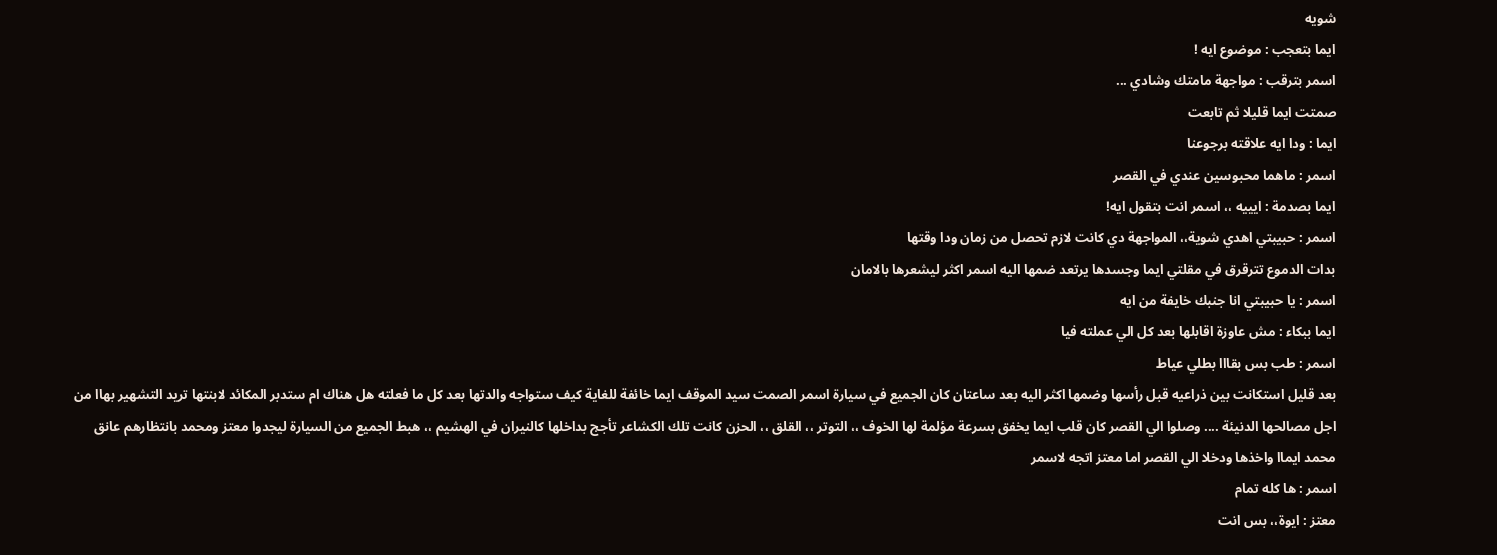شويه
ايما بتعجب : موضوع ايه !
اسمر بترقب : مواجهة مامتك وشادي ...
صمتت ايما قليلا ثم تابعت
ايما : ودا ايه علاقته برجوعنا
اسمر : ماهما محبوسين عندي في القصر
ايما بصدمة : ايييه ،، اسمر انت بتقول ايه!
اسمر : حبيبتي اهدي شوية،، المواجهة دي كانت لازم تحصل من زمان ودا وقتها
بدات الدموع تترقرق في مقلتي ايما وجسدها يرتعد ضمها اليه اسمر اكثر ليشعرها بالامان
اسمر : يا حبيبتي انا جنبك خايفة من ايه
ايما ببكاء : مش عاوزة اقابلها بعد كل الي عملته فيا
اسمر : طب بس بقااا بطلي عياط
بعد قليل استكانت بين ذراعيه قبل رأسها وضمها اكثر اليه بعد ساعتان كان الجميع في سيارة اسمر الصمت سيد الموقف ايما خائفة للغاية كيف ستواجه والدتها بعد كل ما فعلته هل هناك ام ستدبر المكائد لابنتها تريد التشهير بهاا من اجل مصالحها الدنيئة .... وصلوا الي القصر كان قلب ايما يخفق بسرعة مؤلمة لها الخوف ،، التوتر ،، القلق ،، الحزن كانت تلك الكشاعر تأجج بداخلها كالنيران في الهشيم ،، هبط الجميع من السيارة ليجدوا معتز ومحمد بانتظارهم عانق محمد ايماا واخذها ودخلا الي القصر اما معتز اتجه لاسمر
اسمر : ها كله تمام
معتز : ايوة،، بس انت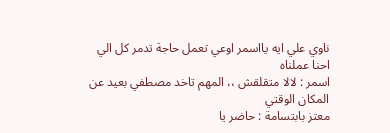ناوي علي ايه يااسمر اوعي تعمل حاجة تدمر كل الي احنا عملناه
اسمر : لالا متقلقش ،، المهم تاخد مصطفي بعيد عن المكان الوقتي
معتز بابتسامة : حاضر يا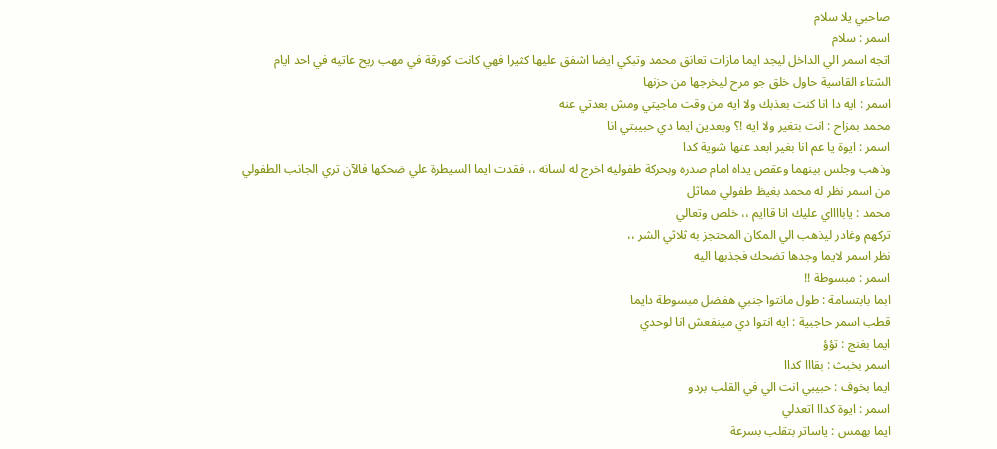صاحبي يلا سلام
اسمر : سلام
اتجه اسمر الي الداخل ليجد ايما مازات تعانق محمد وتبكي ايضا اشفق عليها كثيرا فهي كانت كورقة في مهب ريح عاتيه في احد ايام الشتاء القاسية حاول خلق جو مرح ليخرجها من حزنها
اسمر : ايه دا انا كنت بعذبك ولا ايه من وقت ماجيتي ومش بعدتي عنه
محمد بمزاح : انت بتغير ولا ايه !؟ وبعدين ايما دي حبيبتي انا
اسمر : ايوة يا عم انا بغير ابعد عنها شوية كدا
وذهب وجلس بينهما وعقص يداه امام صدره وبحركة طفوليه اخرج له لسانه ،، فقدت ايما السيطرة علي ضحكها فالآن تري الجانب الطفولي من اسمر نظر له محمد بغيظ طفولي مماثل
محمد : يابااااي عليك انا قاايم ،، خلص وتعالي
تركهم وغادر ليذهب الي المكان المحتجز به ثلاثي الشر ،،
نظر اسمر لايما وجدها تضحك فجذبها اليه
اسمر : مبسوطة !!
ابما بابتسامة : طول مانتوا جنبي هفضل مبسوطة دايما
قطب اسمر حاجبية : ايه انتوا دي مينفعش انا لوحدي
ايما بغنج : تؤؤ
اسمر بخبث : بقااا كداا
ايما بخوف : حبيبي انت الي في القلب بردو
اسمر : ايوة كداا اتعدلي
ايما بهمس : ياساتر بتقلب بسرعة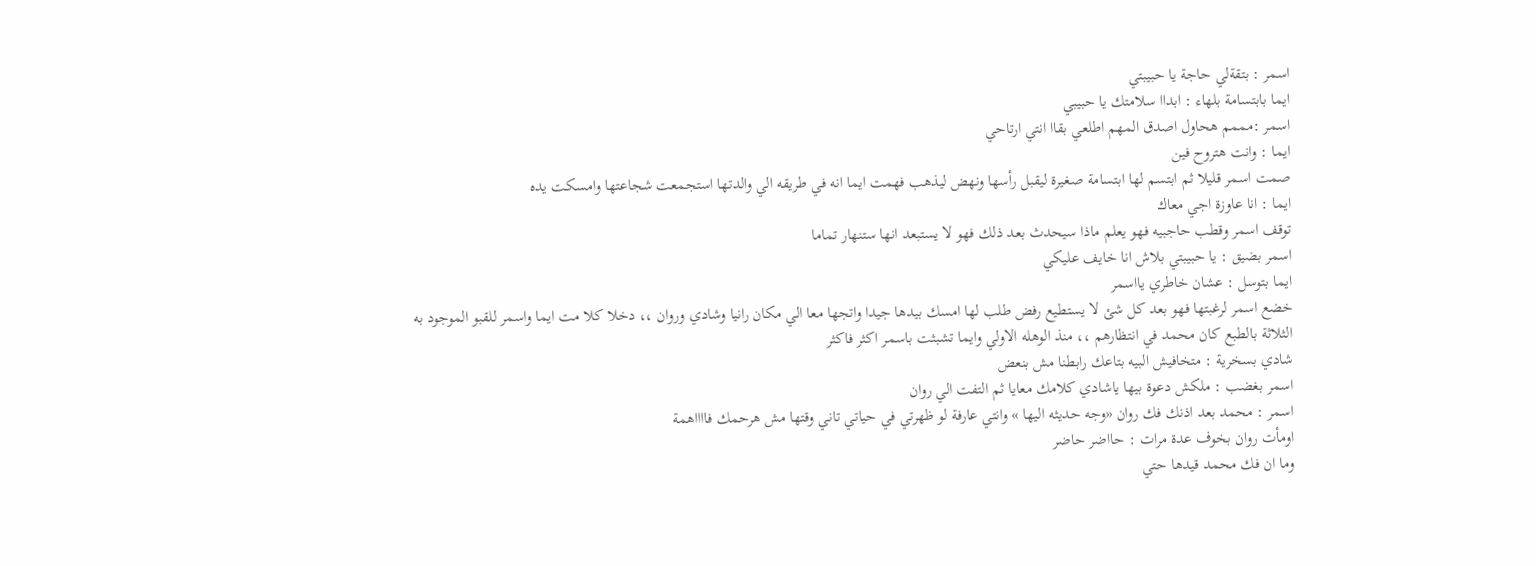اسمر : بتقةلي حاجة يا حبيبتي
ايما بابتسامة بلهاء : ابداا سلامتك يا حبيبي
اسمر :مممم هحاول اصدق المهم اطلعي بقاا انتي ارتاحي
ايما : وانت هتروح فين
صمت اسمر قليلا ثم ابتسم لها ابتسامة صغيرة ليقبل رأسها ونهض ليذهب فهمت ايما انه في طريقه الي والدتها استجمعت شجاعتها وامسكت يده
ايما : انا عاوزة اجي معاك
توقف اسمر وقطب حاجبيه فهو يعلم ماذا سيحدث بعد ذلك فهو لا يستبعد انها ستنهار تماما
اسمر بضيق : يا حبيبتي بلاش انا خايف عليكي
ايما بتوسل : عشان خاطري يااسمر
خضع اسمر لرغبتها فهو بعد كل شئ لا يستطيع رفض طلب لها امسك بيدها جيدا واتجها معا الي مكان رانيا وشادي وروان ،، دخلا كلا مت ايما واسمر للقبو الموجود به الثلاثة بالطبع كان محمد في انتظارهم ،، منذ الوهله الاولي وايما تشبثت باسمر اكثر فاكثر
شادي بسخرية : متخافيش البيه بتاعك رابطنا مش بنعض
اسمر بغضب : ملكش دعوة بيها ياشادي كلامك معايا ثم التفت الي روان
اسمر : محمد بعد اذنك فك روان «وجه حديثه اليها » وانتي عارفة لو ظهرتي في حياتي تاني وقتها مش هرحمك فااااهمة
اومأت روان بخوف عدة مرات : حااضر حاضر
وما ان فك محمد قيدها حتي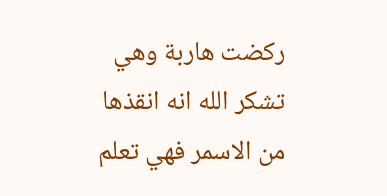ركضت هاربة وهي تشكر الله انه انقذها من الاسمر فهي تعلم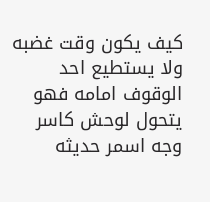كيف يكون وقت غضبه ولا يستطيع احد الوقوف امامه فهو يتحول لوحش كاسر
وجه اسمر حديثه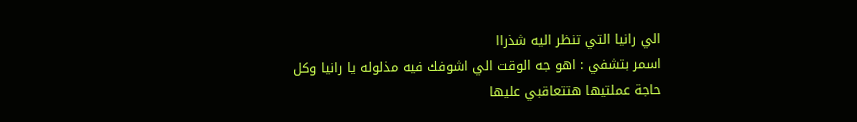الي رانيا التي تنظر اليه شذراا
اسمر بتشفي : اهو جه الوقت الي اشوفك فيه مذلوله يا رانيا وكل حاجة عملتيها هتتعاقبي عليها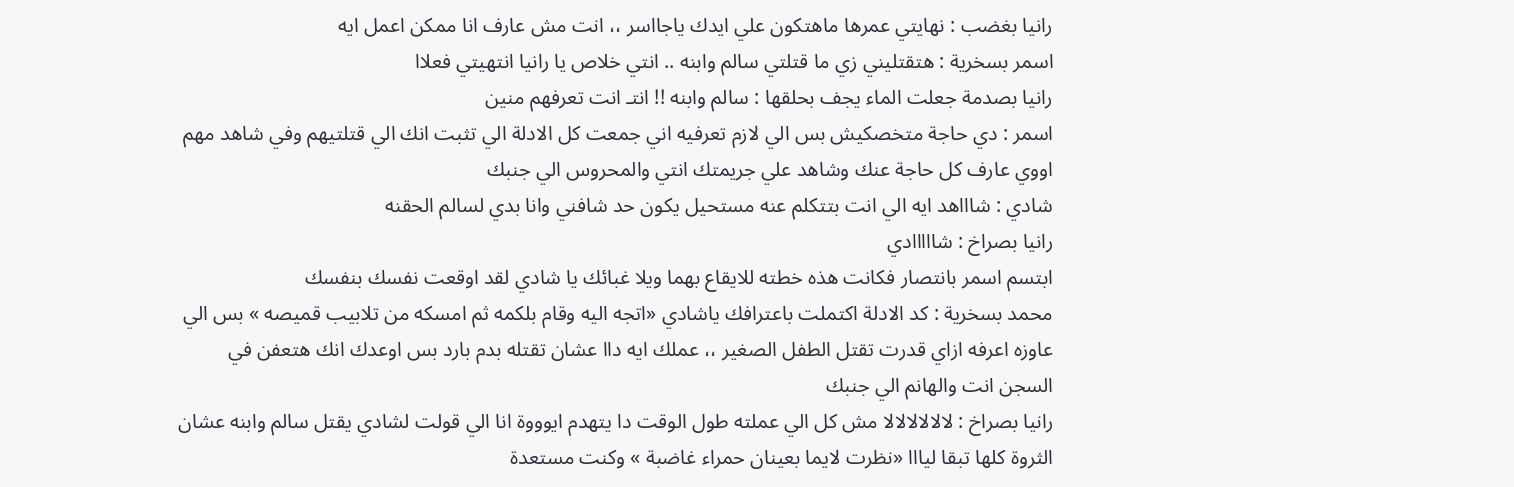رانيا بغضب : نهايتي عمرها ماهتكون علي ايدك ياجااسر ،، انت مش عارف انا ممكن اعمل ايه
اسمر بسخرية : هتقتليني زي ما قتلتي سالم وابنه .. انتي خلاص يا رانيا انتهيتي فعلاا
رانيا بصدمة جعلت الماء يجف بحلقها : سالم وابنه !! انتـ انت تعرفهم منين
اسمر : دي حاجة متخصكيش بس الي لازم تعرفيه اني جمعت كل الادلة الي تثبت انك الي قتلتيهم وفي شاهد مهم اووي عارف كل حاجة عنك وشاهد علي جريمتك انتي والمحروس الي جنبك
شادي : شاااهد ايه الي انت بتتكلم عنه مستحيل يكون حد شافني وانا بدي لسالم الحقنه
رانيا بصراخ : شااااادي
ابتسم اسمر بانتصار فكانت هذه خطته للايقاع بهما ويلا غبائك يا شادي لقد اوقعت نفسك بنفسك
محمد بسخرية : كد الادلة اكتملت باعترافك ياشادي «اتجه اليه وقام بلكمه ثم امسكه من تلابيب قميصه » بس الي عاوزه اعرفه ازاي قدرت تقتل الطفل الصغير ،، عملك ايه داا عشان تقتله بدم بارد بس اوعدك انك هتعفن في السجن انت والهانم الي جنبك
رانيا بصراخ : لالالالالالا مش كل الي عملته طول الوقت دا يتهدم ايوووة انا الي قولت لشادي يقتل سالم وابنه عشان الثروة كلها تبقا ليااا «نظرت لايما بعينان حمراء غاضبة » وكنت مستعدة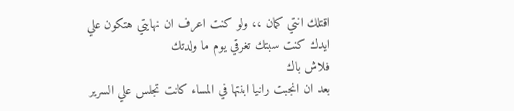اقتلك انتي كمان ،، ولو كنت اعرف ان نهايتي هتكون علي ايدك كنت سبتك تغرقي يوم ما ولدتك
فلاش باك
بعد ان انجبت رانيا ابنتها في المساء كانت تجلس علي السرير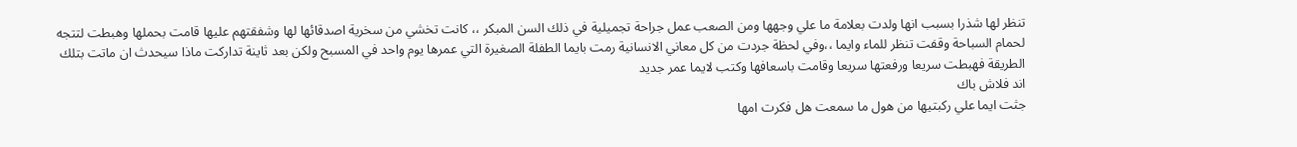تنظر لها شذرا بسبب انها ولدت بعلامة ما علي وجهها ومن الصعب عمل جراحة تجميلية في ذلك السن المبكر ،، كانت تخشي من سخرية اصدقائها لها وشفقتهم عليها قامت بحملها وهبطت لتتجه لحمام السباحة وقفت تنظر للماء وايما ،،وفي لحظة جردت من كل معاني الانسانية رمت بايما الطفلة الصغيرة التي عمرها يوم واحد في المسبح ولكن بعد ثاينة تداركت ماذا سيحدث ان ماتت بتلك الطريقة فهبطت سريعا ورفعتها سريعا وقامت باسعافها وكتب لايما عمر جديد
اند فلاش باك
جثت ايما علي ركبتيها من هول ما سمعت هل فكرت امها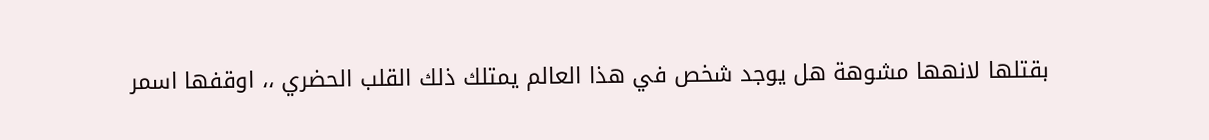بقتلها لانهها مشوهة هل يوجد شخص في هذا العالم يمتلك ذلك القلب الحضري ،، اوقفها اسمر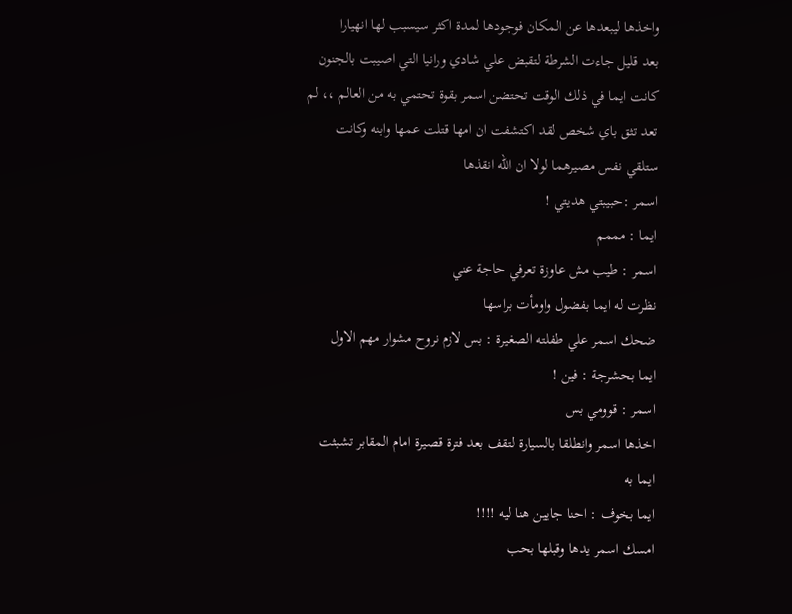واخذها ليبعدها عن المكان فوجودها لمدة اكثر سيسبب لها انهيارا
بعد قليل جاءت الشرطة لتقبض علي شادي ورانيا التي اصيبت بالجنون
كانت ايما في ذلك الوقت تحتضن اسمر بقوة تحتمي به من العالم ،، لم تعد تثق باي شخص لقد اكتشفت ان امها قتلت عمها وابنه وكانت ستلقي نفس مصيرهما لولا ان الله انقذها
اسمر :حبيبتي هديتي !
ايما : مممم
اسمر : طيب مش عاوزة تعرفي حاجة عني
نظرت له ايما بفضول واومأت براسها
ضحك اسمر علي طفلته الصغيرة : بس لازم نروح مشوار مهم الاول
ايما بحشرجة : فين !
اسمر : قوومي بس
اخذها اسمر وانطلقا بالسيارة لتقف بعد فترة قصيرة امام المقابر تشبثت ايما به
ايما بخوف : احنا جايين هنا ليه !!!!
امسك اسمر يدها وقبلها بحب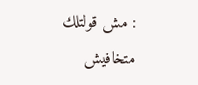: مش قولتلك متخافيش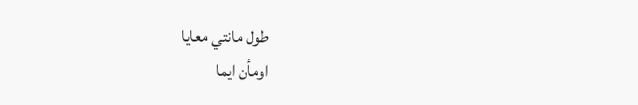طول مانتي معايا
اومأن ايما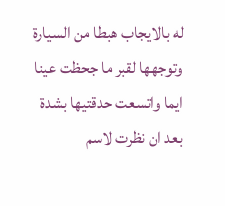له بالايجاب هبطا من السيارة وتوجهها لقبر ما جحظت عينا ايما واتسعت حدقتيها بشدة بعد ان نظرت لاسم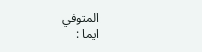المتوفي
ايما :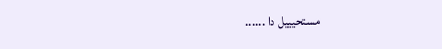مستحيييل دا ......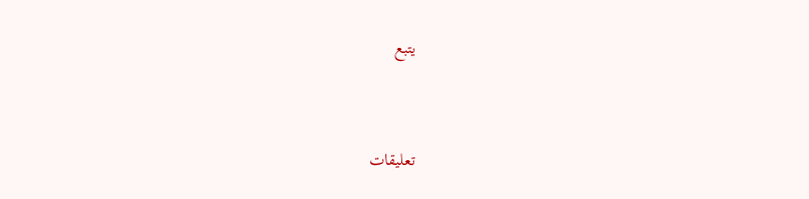يتبع


تعليقات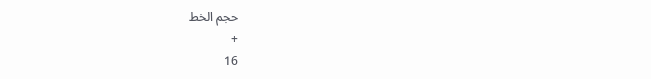حجم الخط
+
16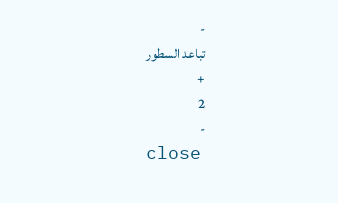-
تباعد السطور
+
2
-
close